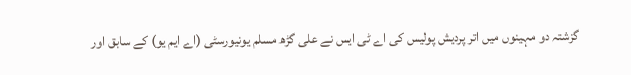گزشتہ دو مہینوں میں اتر پردیش پولیس کی اے ٹی ایس نے علی گڑھ مسلم یونیورسٹی (اے ایم یو) کے سابق اور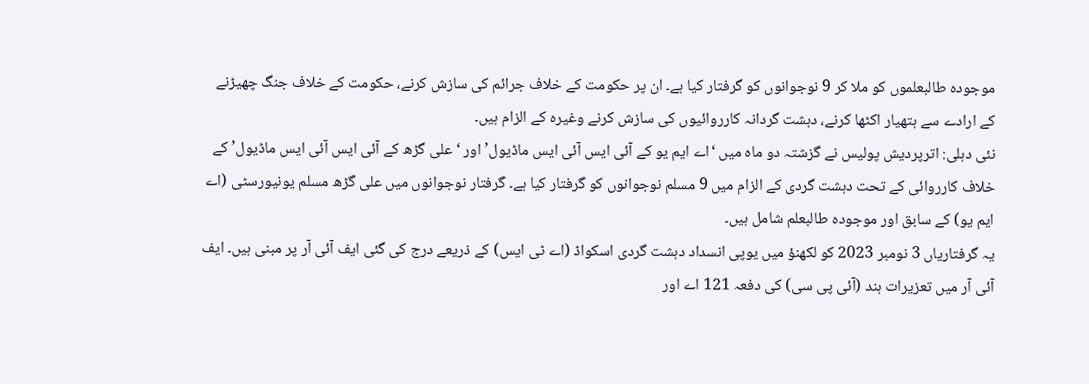موجودہ طالبعلموں کو ملا کر 9 نوجوانوں کو گرفتار کیا ہے۔ ان پر حکومت کے خلاف جرائم کی سازش کرنے، حکومت کے خلاف جنگ چھیڑنے کے ارادے سے ہتھیار اکٹھا کرنے، دہشت گردانہ کارروائیوں کی سازش کرنے وغیرہ کے الزام ہیں۔
نئی دہلی: اترپردیش پولیس نے گزشتہ دو ماہ میں ‘اے ایم یو کے آئی ایس آئی ایس ماڈیول’ اور ‘علی گڑھ کے آئی ایس آئی ایس ماڈیول’ کے خلاف کارروائی کے تحت دہشت گردی کے الزام میں 9 مسلم نوجوانوں کو گرفتار کیا ہے۔ گرفتار نوجوانوں میں علی گڑھ مسلم یونیورسٹی (اے ایم یو) کے سابق اور موجودہ طالبعلم شامل ہیں۔
یہ گرفتاریاں 3 نومبر 2023 کو لکھنؤ میں یوپی انسداد دہشت گردی اسکواڈ (اے ٹی ایس) کے ذریعے درج کی گئی ایف آئی آر پر مبنی ہیں۔ ایف آئی آر میں تعزیرات ہند (آئی پی سی) کی دفعہ 121 اے اور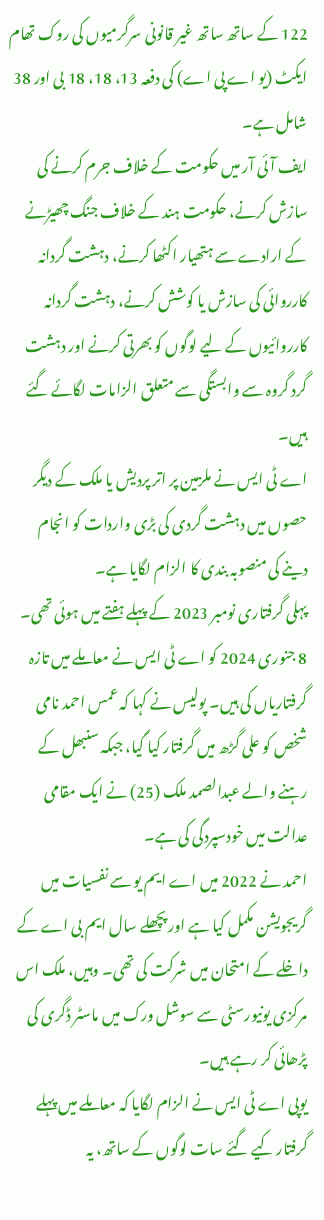122 کے ساتھ ساتھ غیر قانونی سرگرمیوں کی روک تھام ایکٹ (یو اے پی اے) کی دفعہ 13، 18، 18 بی اور 38 شامل ہے۔
ایف آئی آر میں حکومت کے خلاف جرم کرنے کی سازش کرنے، حکومت ہند کے خلاف جنگ چھیڑنے کے ارادے سے ہتھیار اکٹھا کرنے، دہشت گردانہ کارروائی کی سازش یا کوشش کرنے، دہشت گردانہ کارروائیوں کے لیے لوگوں کو بھرتی کرنے اور دہشت گرد گروہ سے وابستگی سے متعلق الزامات لگائے گئے ہیں۔
اے ٹی ایس نے ملزمین پر اتر پردیش یا ملک کے دیگر حصوں میں دہشت گردی کی بڑی واردات کو انجام دینے کی منصوبہ بندی کا الزام لگایا ہے۔
پہلی گرفتاری نومبر 2023 کے پہلے ہفتے میں ہوئی تھی۔ 8 جنوری 2024 کو اے ٹی ایس نے معاملے میں تازہ گرفتاریاں کی ہیں۔ پولیس نے کہا کہ عمس احمد نامی شخص کو علی گڑھ میں گرفتار کیا گیا، جبکہ سنبھل کے رہنے والے عبدالصمد ملک (25) نے ایک مقامی عدالت میں خودسپردگی کی ہے۔
احمد نے 2022 میں اے ایم یو سے نفسیات میں گریجویشن مکمل کیا ہے اور پچھلے سال ایم بی اے کے داخلے کے امتحان میں شرکت کی تھی۔ وہیں، ملک اس مرکزی یونیورسٹی سے سوشل ورک میں ماسٹر ڈگری کی پڑھائی کر رہے ہیں۔
یوپی اے ٹی ایس نے الزام لگایا کہ معاملے میں پہلے گرفتار کیے گئے سات لوگوں کے ساتھ، یہ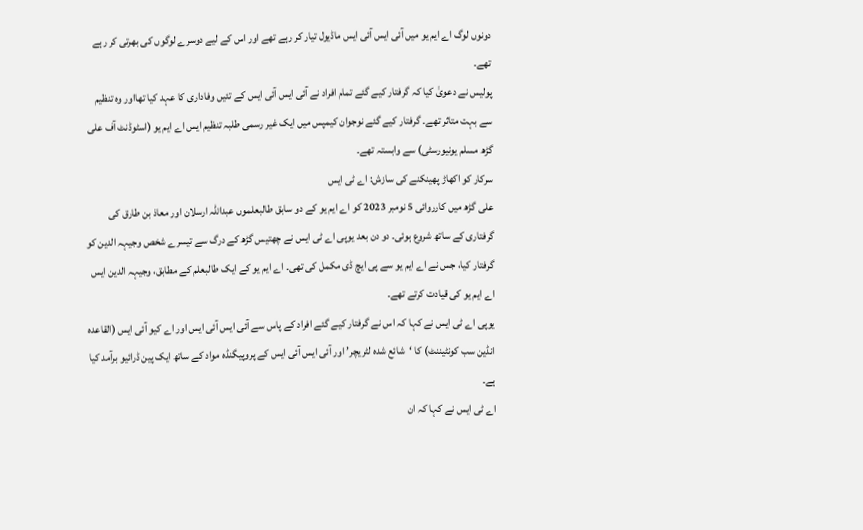دونوں لوگ اے ایم یو میں آئی ایس آئی ایس ماڈیول تیار کر رہے تھے اور اس کے لیے دوسرے لوگوں کی بھرتی کر رہے تھے۔
پولیس نے دعویٰ کیا کہ گرفتار کیے گئے تمام افراد نے آئی ایس آئی ایس کے تئیں وفاداری کا عہد کیا تھااور وہ تنظیم سے بہت متاثر تھے۔ گرفتار کیے گئے نوجوان کیمپس میں ایک غیر رسمی طلبہ تنظیم ایس اے ایم یو (اسٹوڈنٹ آف علی گڑھ مسلم یونیورسٹی) سے وابستہ تھے۔
سرکار کو اکھاڑ پھینکنے کی سازش: اے ٹی ایس
علی گڑھ میں کارروائی 5 نومبر 2023 کو اے ایم یو کے دو سابق طالبعلموں عبداللہ ارسلان اور معاذ بن طارق کی گرفتاری کے ساتھ شروع ہوئی۔ دو دن بعد یوپی اے ٹی ایس نے چھتیس گڑھ کے درگ سے تیسرے شخص وجیہہ الدین کو گرفتار کیا، جس نے اے ایم یو سے پی ایچ ڈی مکمل کی تھی۔ اے ایم یو کے ایک طالبعلم کے مطابق، وجیہہ الدین ایس اے ایم یو کی قیادت کرتے تھے۔
یوپی اے ٹی ایس نے کہا کہ اس نے گرفتار کیے گئے افراد کے پاس سے آئی ایس آئی ایس اور اے کیو آئی ایس (القاعدہ انڈین سب کونٹیننٹ) کا ‘شائع شدہ لٹریچر’ اور آئی ایس آئی ایس کے پروپیگنڈہ مواد کے ساتھ ایک پین ڈرائیو برآمد کیا ہے۔
اے ٹی ایس نے کہا کہ ان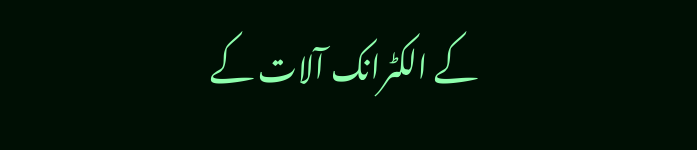کے الکٹرانک آلات کے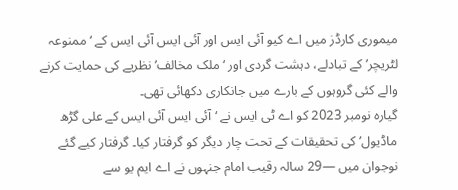میموری کارڈز میں اے کیو آئی ایس اور آئی ایس آئی ایس کے ‘ممنوعہ لٹریچر’ کے تبادلے، دہشت گردی اور ‘ملک مخالف’ نظریے کی حمایت کرنے والے کئی گروہوں کے بارے میں جانکاری دکھائی تھی۔
گیارہ نومبر 2023 کو اے ٹی ایس نے ‘آئی ایس آئی ایس کے علی گڑھ ماڈیول’ کی تحقیقات کے تحت چار دیگر کو گرفتار کیا۔ گرفتار کیے گئے نوجوان میں —29 سالہ رقیب امام جنہوں نے اے ایم یو سے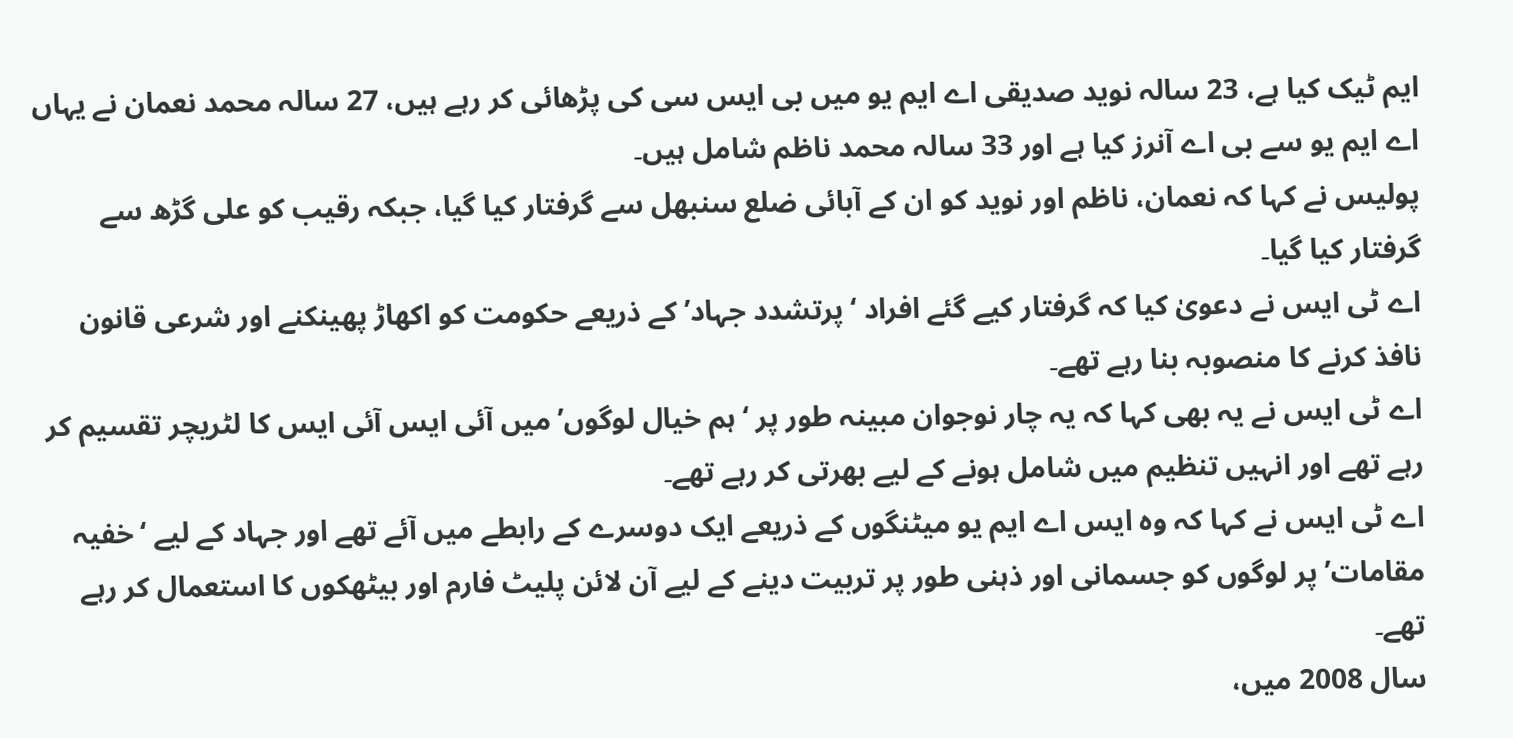ایم ٹیک کیا ہے، 23 سالہ نوید صدیقی اے ایم یو میں بی ایس سی کی پڑھائی کر رہے ہیں، 27 سالہ محمد نعمان نے یہاں اے ایم یو سے بی اے آنرز کیا ہے اور 33 سالہ محمد ناظم شامل ہیں۔
پولیس نے کہا کہ نعمان، ناظم اور نوید کو ان کے آبائی ضلع سنبھل سے گرفتار کیا گیا، جبکہ رقیب کو علی گڑھ سے گرفتار کیا گیا۔
اے ٹی ایس نے دعویٰ کیا کہ گرفتار کیے گئے افراد ‘پرتشدد جہاد’ کے ذریعے حکومت کو اکھاڑ پھینکنے اور شرعی قانون نافذ کرنے کا منصوبہ بنا رہے تھے۔
اے ٹی ایس نے یہ بھی کہا کہ یہ چار نوجوان مبینہ طور پر ‘ہم خیال لوگوں’ میں آئی ایس آئی ایس کا لٹریچر تقسیم کر رہے تھے اور انہیں تنظیم میں شامل ہونے کے لیے بھرتی کر رہے تھے۔
اے ٹی ایس نے کہا کہ وہ ایس اے ایم یو میٹنگوں کے ذریعے ایک دوسرے کے رابطے میں آئے تھے اور جہاد کے لیے ‘خفیہ مقامات’ پر لوگوں کو جسمانی اور ذہنی طور پر تربیت دینے کے لیے آن لائن پلیٹ فارم اور بیٹھکوں کا استعمال کر رہے تھے۔
سال 2008 میں،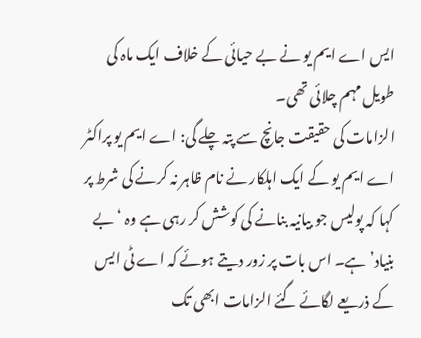ایس اے ایم یو نے بے حیائی کے خلاف ایک ماہ کی طویل مہم چلائی تھی۔
الزامات کی حقیقت جانچ سے پتہ چلے گی: اے ایم یو پراکٹر
اے ایم یو کے ایک اہلکار نے نام ظاہر نہ کرنے کی شرط پر کہا کہ پولیس جو بیانیہ بنانے کی کوشش کر رہی ہے وہ ‘بے بنیاد’ ہے۔ اس بات پر زور دیتے ہوئے کہ اے ٹی ایس کے ذریعے لگائے گئے الزامات ابھی تک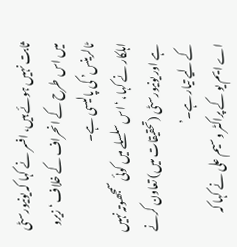ثابت نہیں ہوئے ہیں، افسر نے کہا کہ یونیورسٹی میں اس طرح کے انحراف کے خلاف ‘زیرو ٹالرینس’ کی پالیسی ہے۔
اہلکار نے کہا، ‘اس سلسلے میں کوئی سمجھوتہ نہیں ہے اور یونیورسٹی (تحقیقات میں) تعاون کرنے کے لیے تیار ہے۔’
اے ایم یو کے پراکٹر وسیم علی نے کہا کہ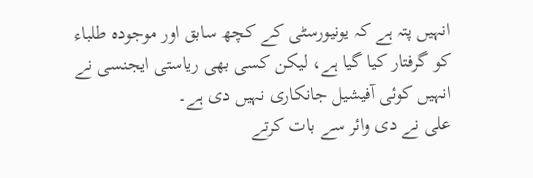انہیں پتہ ہے کہ یونیورسٹی کے کچھ سابق اور موجودہ طلباء کو گرفتار کیا گیا ہے، لیکن کسی بھی ریاستی ایجنسی نے انہیں کوئی آفیشیل جانکاری نہیں دی ہے۔
علی نے دی وائر سے بات کرتے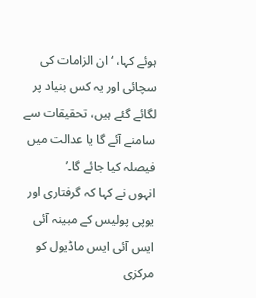ہوئے کہا، ‘ان الزامات کی سچائی اور یہ کس بنیاد پر لگائے گئے ہیں، تحقیقات سے سامنے آئے گا یا عدالت میں فیصلہ کیا جائے گا۔’
انہوں نے کہا کہ گرفتاری اور یوپی پولیس کے مبینہ آئی ایس آئی ایس ماڈیول کو مرکزی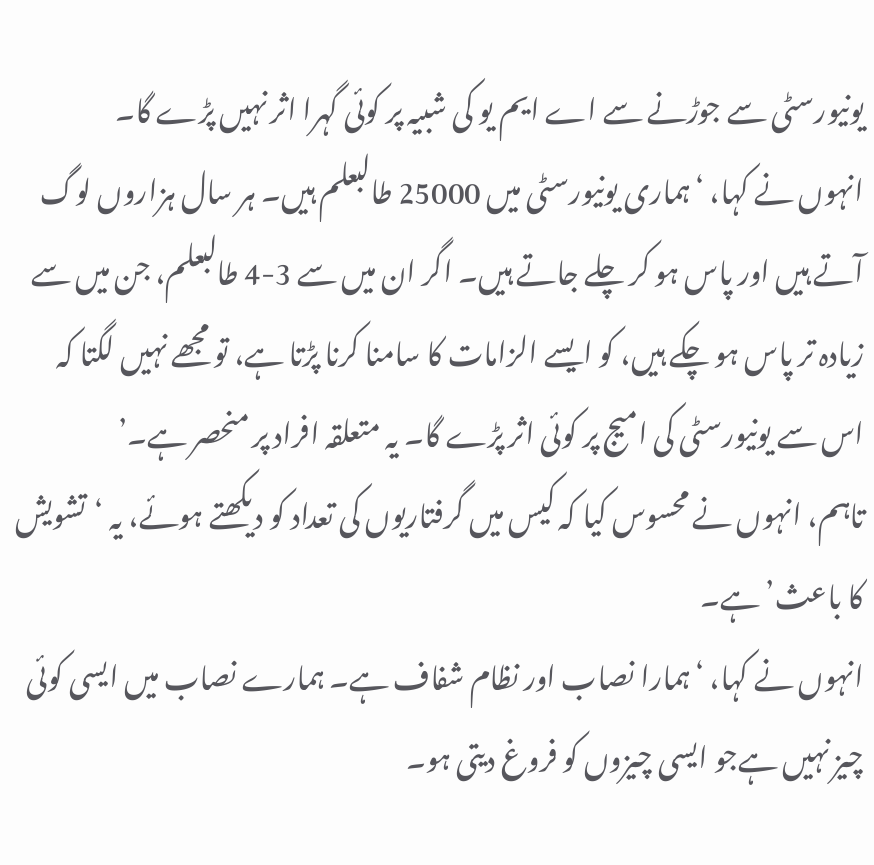یونیورسٹی سے جوڑنے سے اے ایم یو کی شبیہ پر کوئی گہرا اثر نہیں پڑے گا۔
انہوں نے کہا، ‘ہماری یونیورسٹی میں 25000 طالبعلم ہیں۔ ہر سال ہزاروں لوگ آتے ہیں اور پاس ہو کر چلے جاتے ہیں۔ اگر ان میں سے 3-4 طالبعلم، جن میں سے زیادہ تر پاس ہو چکے ہیں، کو ایسے الزامات کا سامنا کرنا پڑتا ہے، تو مجھے نہیں لگتا کہ اس سے یونیورسٹی کی امیج پر کوئی اثر پڑے گا۔ یہ متعلقہ افراد پر منحصر ہے۔’
تاہم، انہوں نے محسوس کیا کہ کیس میں گرفتاریوں کی تعداد کو دیکھتے ہوئے، یہ ‘تشویش کا باعث’ ہے۔
انہوں نے کہا، ‘ہمارا نصاب اور نظام شفاف ہے۔ ہمارے نصاب میں ایسی کوئی چیز نہیں ہےجو ایسی چیزوں کو فروغ دیتی ہو۔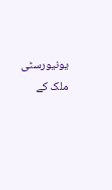یونیورسٹی ملک کے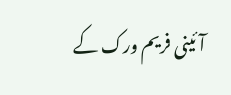آئینی فریم ورک کے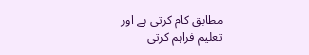مطابق کام کرتی ہے اور تعلیم فراہم کرتی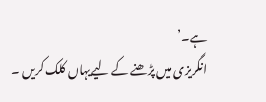ہے۔’
انگریزی میں پڑھنے کے لیےیہاں کلک کریں ۔